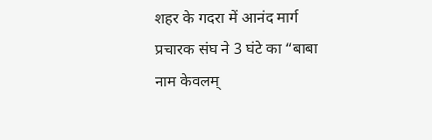शहर के गदरा में आनंद मार्ग प्रचारक संघ ने 3 घंटे का “बाबा नाम केवलम्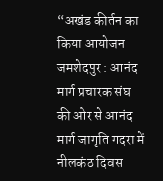“अखंड कीर्तन का किया आयोजन
जमशेदपुर : आनंद मार्ग प्रचारक संघ की ओर से आनंद मार्ग जागृति गदरा में नीलकंठ दिवस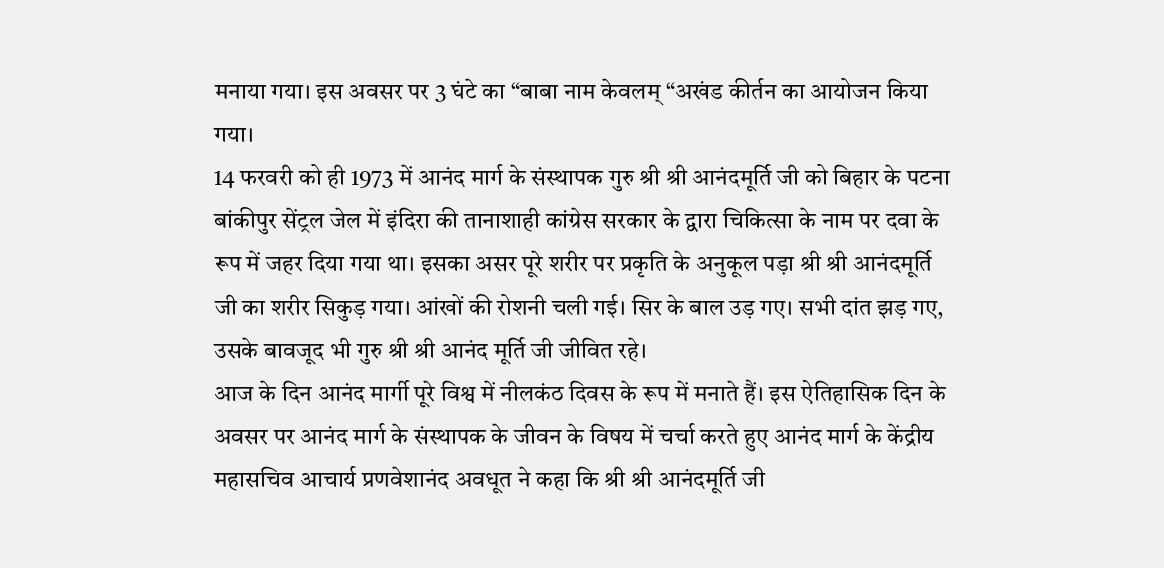मनाया गया। इस अवसर पर 3 घंटे का “बाबा नाम केवलम् “अखंड कीर्तन का आयोजन किया गया।
14 फरवरी को ही 1973 में आनंद मार्ग के संस्थापक गुरु श्री श्री आनंदमूर्ति जी को बिहार के पटना बांकीपुर सेंट्रल जेल में इंदिरा की तानाशाही कांग्रेस सरकार के द्वारा चिकित्सा के नाम पर दवा के रूप में जहर दिया गया था। इसका असर पूरे शरीर पर प्रकृति के अनुकूल पड़ा श्री श्री आनंदमूर्ति जी का शरीर सिकुड़ गया। आंखों की रोशनी चली गई। सिर के बाल उड़ गए। सभी दांत झड़ गए, उसके बावजूद भी गुरु श्री श्री आनंद मूर्ति जी जीवित रहे।
आज के दिन आनंद मार्गी पूरे विश्व में नीलकंठ दिवस के रूप में मनाते हैं। इस ऐतिहासिक दिन के अवसर पर आनंद मार्ग के संस्थापक के जीवन के विषय में चर्चा करते हुए आनंद मार्ग के केंद्रीय महासचिव आचार्य प्रणवेशानंद अवधूत ने कहा कि श्री श्री आनंदमूर्ति जी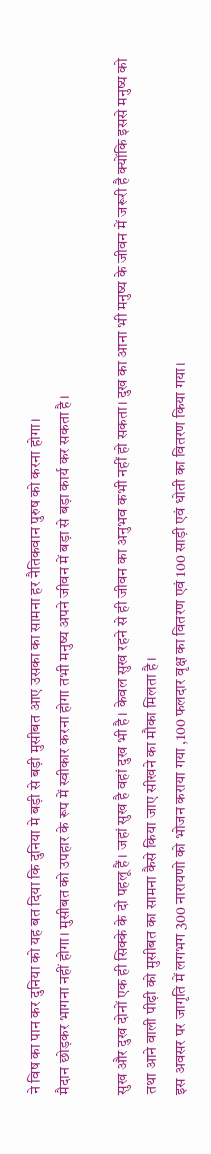ने विष का पान कर दुनिया को यह बत दिया कि दुनिया मे बड़ी से बड़ी मुसीबत आए उसका का सामना हर नैतिकवान पुरुष को करना होगा।
मैदान छोड़कर भागना नहीं होगा। मुसीबत को उपहार के रूप में स्वीकार करना होगा तभी मनुष्य अपने जीवन में बड़ा से बड़ा कार्य कर सकता है।

सुख और दुख दोनों एक ही सिक्के के दो पहलू हैं। जहां सुख है वहां दुख भी है। केवल सुख रहने से ही जीवन का अनुभव कभी नहीं हो सकता। दुख का आना भी मनुष्य के जीवन में जरूरी है क्योंकि इससे मनुष्य को तथा आने वाली पीढ़ी को मुसीबत का सामना कैसे किया जाए सीखने का मौका मिलता है।
इस अवसर पर जागृति में लगभग 300 नारायणो को भोजन कराया गया ,100 फलदार वृक्ष का वितरण एवं 100 साड़ी एवं धोती का वितरण किया गया।